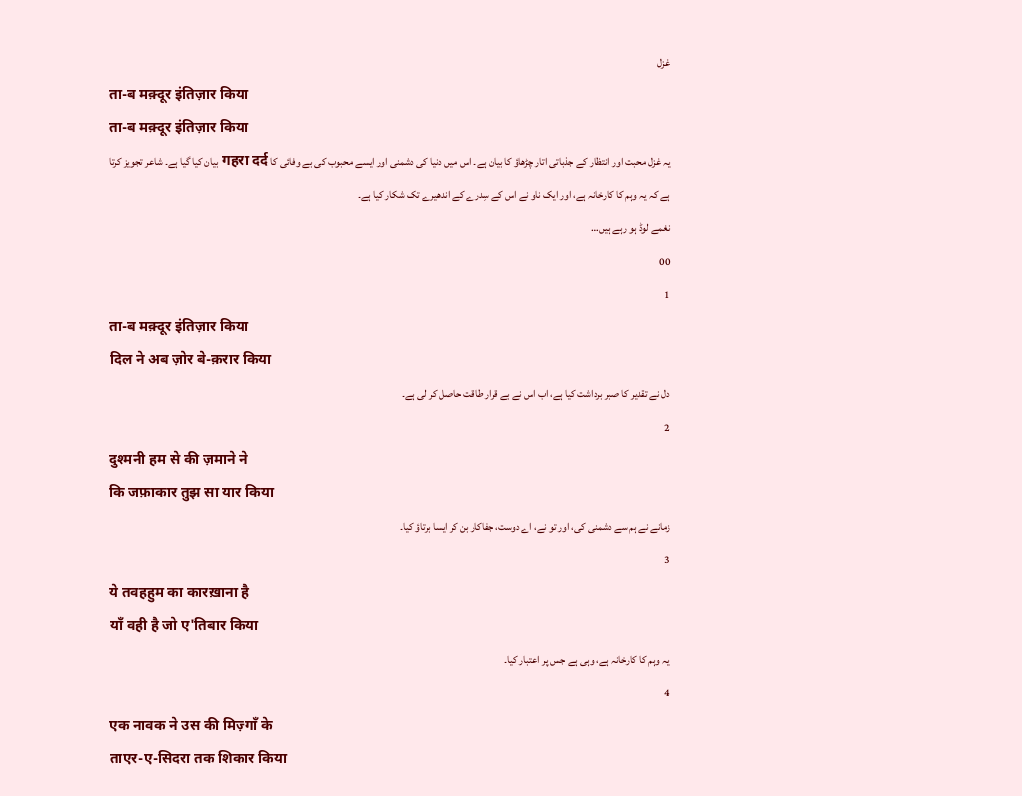غزل
ता-ब मक़्दूर इंतिज़ार किया
ता-ब मक़्दूर इंतिज़ार किया
یہ غزل محبت اور انتظار کے جذباتی اتار چڑھاؤ کا بیان ہے۔ اس میں دنیا کی دشمنی اور ایسے محبوب کی بے وفائی کا गहरा दर्द بیان کیا گیا ہے۔ شاعر تجویز کرتا ہے کہ یہ وہم کا کارخانہ ہے، اور ایک ناو نے اس کے سِدرے کے اندھیرے تک شکار کیا ہے۔
نغمے لوڈ ہو رہے ہیں…
00
1
ता-ब मक़्दूर इंतिज़ार किया
दिल ने अब ज़ोर बे-क़रार किया
دل نے تقدیر کا صبر برداشت کیا ہے، اب اس نے بے قرار طاقت حاصل کر لی ہے۔
2
दुश्मनी हम से की ज़माने ने
कि जफ़ाकार तुझ सा यार किया
زمانے نے ہم سے دشمنی کی، اور تو نے، اے دوست، جفاکار بن کر ایسا برتاؤ کیا۔
3
ये तवहहुम का कारख़ाना है
याँ वही है जो ए'तिबार किया
یہ وہم کا کارخانہ ہے، وہی ہے جس پر اعتبار کیا۔
4
एक नावक ने उस की मिज़्गाँ के
ताएर-ए-सिदरा तक शिकार किया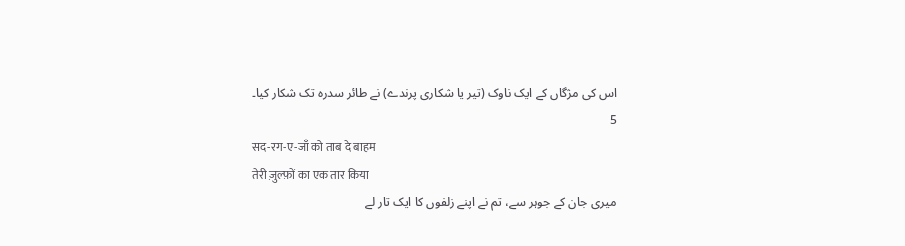اس کی مژگاں کے ایک ناوک (تیر یا شکاری پرندے) نے طائر سدرہ تک شکار کیا۔
5
सद-रग-ए-जाँ को ताब दे बाहम
तेरी ज़ुल्फ़ों का एक तार किया
میری جان کے جوہر سے، تم نے اپنے زلفوں کا ایک تار لے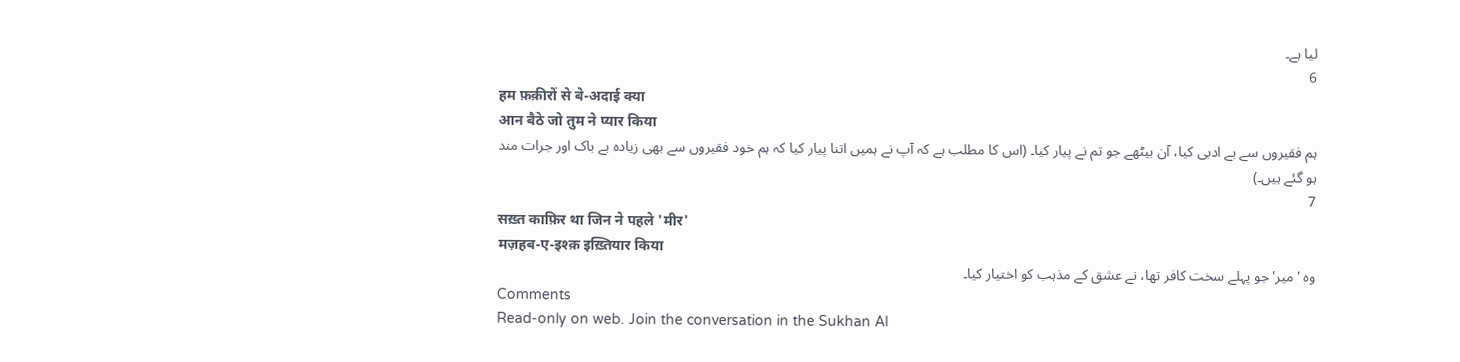لیا ہے۔
6
हम फ़क़ीरों से बे-अदाई क्या
आन बैठे जो तुम ने प्यार किया
ہم فقیروں سے بے ادبی کیا، آن بیٹھے جو تم نے پیار کیا۔ (اس کا مطلب ہے کہ آپ نے ہمیں اتنا پیار کیا کہ ہم خود فقیروں سے بھی زیادہ بے باک اور جرات مند ہو گئے ہیں۔)
7
सख़्त काफ़िर था जिन ने पहले 'मीर'
मज़हब-ए-इश्क़ इख़्तियार किया
وہ 'میر' جو پہلے سخت کافر تھا، نے عشق کے مذہب کو اختیار کیا۔
Comments
Read-only on web. Join the conversation in the Sukhan AI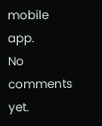mobile app.
No comments yet.